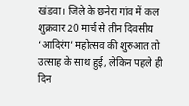खंडवा। जिले के छनेरा गांव में कल शुक्रवार 20 मार्च से तीन दिवसीय ‘आदिरंग’ महोत्सव की शुरुआत तो उत्साह के साथ हुई, लेकिन पहले ही दिन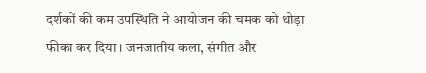दर्शकों की कम उपस्थिति ने आयोजन की चमक को थोड़ा फीका कर दिया। जनजातीय कला, संगीत और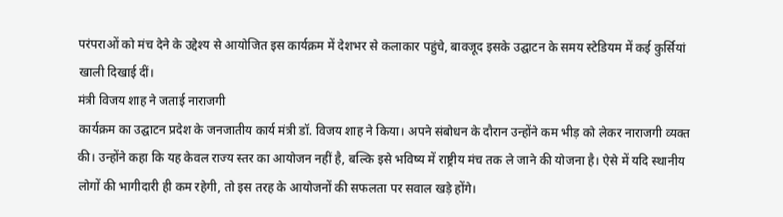परंपराओं को मंच देने के उद्देश्य से आयोजित इस कार्यक्रम में देशभर से कलाकार पहुंचे, बावजूद इसके उद्घाटन के समय स्टेडियम में कई कुर्सियां खाली दिखाई दीं।
मंत्री विजय शाह ने जताई नाराजगी
कार्यक्रम का उद्घाटन प्रदेश के जनजातीय कार्य मंत्री डॉ. विजय शाह ने किया। अपने संबोधन के दौरान उन्होंने कम भीड़ को लेकर नाराजगी व्यक्त की। उन्होंने कहा कि यह केवल राज्य स्तर का आयोजन नहीं है, बल्कि इसे भविष्य में राष्ट्रीय मंच तक ले जाने की योजना है। ऐसे में यदि स्थानीय लोगों की भागीदारी ही कम रहेगी, तो इस तरह के आयोजनों की सफलता पर सवाल खड़े होंगे।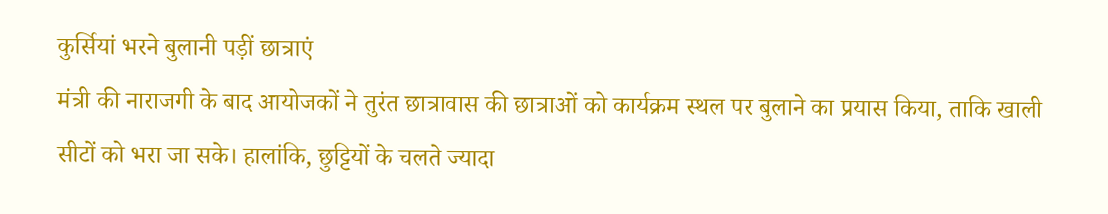कुर्सियां भरने बुलानी पड़ीं छात्राएं
मंत्री की नाराजगी के बाद आयोजकों ने तुरंत छात्रावास की छात्राओं को कार्यक्रम स्थल पर बुलाने का प्रयास किया, ताकि खाली सीटों को भरा जा सके। हालांकि, छुट्टियों के चलते ज्यादा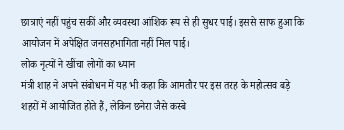छात्राएं नहीं पहुंच सकीं और व्यवस्था आंशिक रूप से ही सुधर पाई। इससे साफ हुआ कि आयोजन में अपेक्षित जनसहभागिता नहीं मिल पाई।
लोक नृत्यों ने खींचा लोगों का ध्यान
मंत्री शाह ने अपने संबोधन में यह भी कहा कि आमतौर पर इस तरह के महोत्सव बड़े शहरों में आयोजित होते हैं, लेकिन छनेरा जैसे कस्बे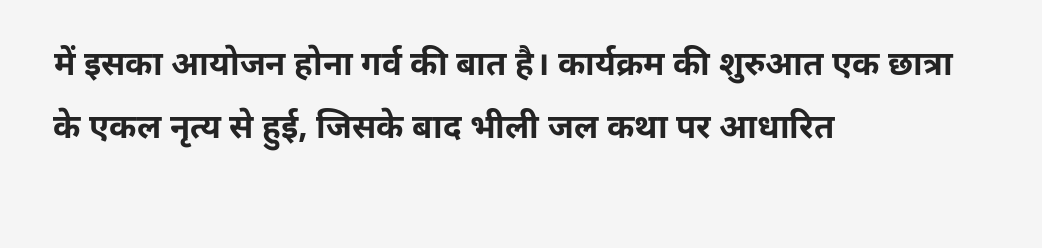में इसका आयोजन होना गर्व की बात है। कार्यक्रम की शुरुआत एक छात्रा के एकल नृत्य से हुई, जिसके बाद भीली जल कथा पर आधारित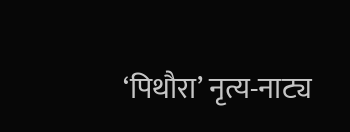‘पिथौरा’ नृत्य-नाट्य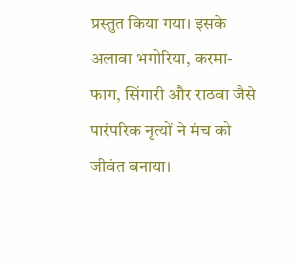प्रस्तुत किया गया। इसके अलावा भगोरिया, करमा-फाग, सिंगारी और राठवा जैसे पारंपरिक नृत्यों ने मंच को जीवंत बनाया।